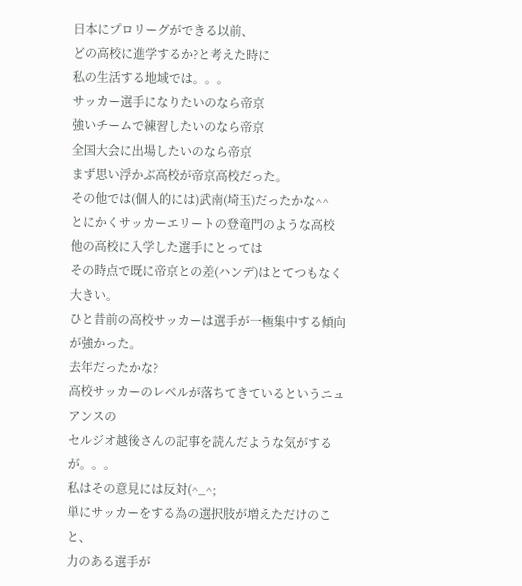日本にプロリーグができる以前、
どの高校に進学するか?と考えた時に
私の生活する地域では。。。
サッカー選手になりたいのなら帝京
強いチームで練習したいのなら帝京
全国大会に出場したいのなら帝京
まず思い浮かぶ高校が帝京高校だった。
その他では(個人的には)武南(埼玉)だったかな^^
とにかくサッカーエリートの登竜門のような高校
他の高校に入学した選手にとっては
その時点で既に帝京との差(ハンデ)はとてつもなく大きい。
ひと昔前の高校サッカーは選手が一極集中する傾向が強かった。
去年だったかな?
高校サッカーのレベルが落ちてきているというニュアンスの
セルジオ越後さんの記事を読んだような気がするが。。。
私はその意見には反対(^_^;
単にサッカーをする為の選択肢が増えただけのこと、
力のある選手が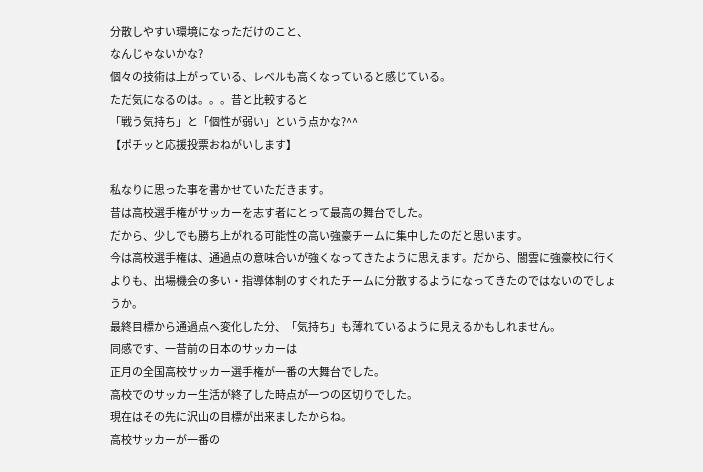分散しやすい環境になっただけのこと、
なんじゃないかな?
個々の技術は上がっている、レベルも高くなっていると感じている。
ただ気になるのは。。。昔と比較すると
「戦う気持ち」と「個性が弱い」という点かな?^^
【ポチッと応援投票おねがいします】

私なりに思った事を書かせていただきます。
昔は高校選手権がサッカーを志す者にとって最高の舞台でした。
だから、少しでも勝ち上がれる可能性の高い強豪チームに集中したのだと思います。
今は高校選手権は、通過点の意味合いが強くなってきたように思えます。だから、闇雲に強豪校に行くよりも、出場機会の多い・指導体制のすぐれたチームに分散するようになってきたのではないのでしょうか。
最終目標から通過点へ変化した分、「気持ち」も薄れているように見えるかもしれません。
同感です、一昔前の日本のサッカーは
正月の全国高校サッカー選手権が一番の大舞台でした。
高校でのサッカー生活が終了した時点が一つの区切りでした。
現在はその先に沢山の目標が出来ましたからね。
高校サッカーが一番の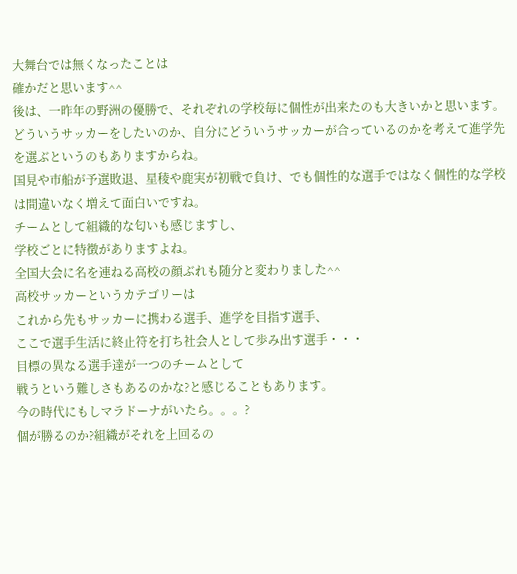大舞台では無くなったことは
確かだと思います^^
後は、一昨年の野洲の優勝で、それぞれの学校毎に個性が出来たのも大きいかと思います。
どういうサッカーをしたいのか、自分にどういうサッカーが合っているのかを考えて進学先を選ぶというのもありますからね。
国見や市船が予選敗退、星稜や鹿実が初戦で負け、でも個性的な選手ではなく個性的な学校は間違いなく増えて面白いですね。
チームとして組織的な匂いも感じますし、
学校ごとに特徴がありますよね。
全国大会に名を連ねる高校の顔ぶれも随分と変わりました^^
高校サッカーというカテゴリーは
これから先もサッカーに携わる選手、進学を目指す選手、
ここで選手生活に終止符を打ち社会人として歩み出す選手・・・
目標の異なる選手達が一つのチームとして
戦うという難しさもあるのかな?と感じることもあります。
今の時代にもしマラドーナがいたら。。。?
個が勝るのか?組織がそれを上回るの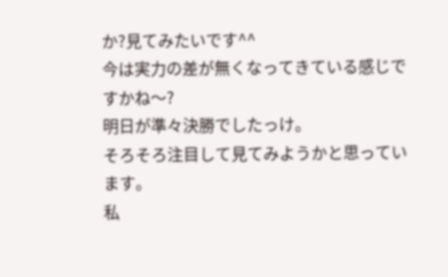か?見てみたいです^^
今は実力の差が無くなってきている感じですかね〜?
明日が準々決勝でしたっけ。
そろそろ注目して見てみようかと思っています。
私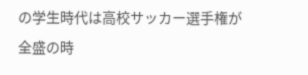の学生時代は高校サッカー選手権が全盛の時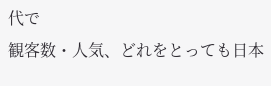代で
観客数・人気、どれをとっても日本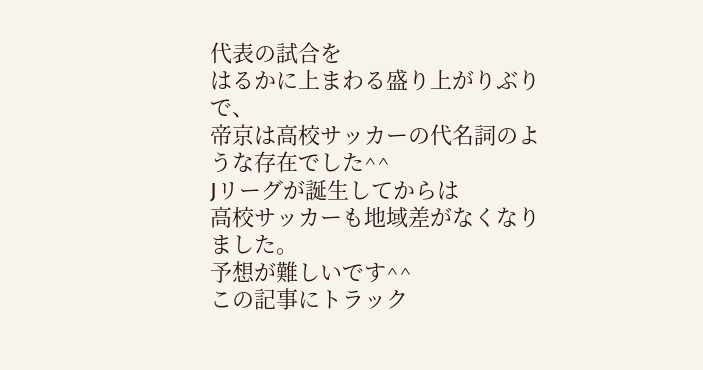代表の試合を
はるかに上まわる盛り上がりぶりで、
帝京は高校サッカーの代名詞のような存在でした^^
Jリーグが誕生してからは
高校サッカーも地域差がなくなりました。
予想が難しいです^^
この記事にトラック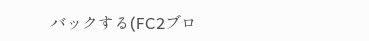バックする(FC2ブロ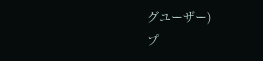グユーザー)
プ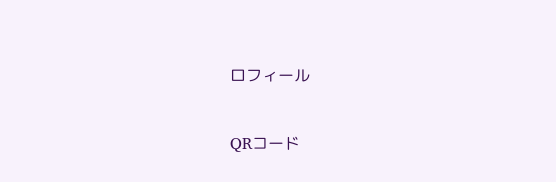ロフィール


QRコード